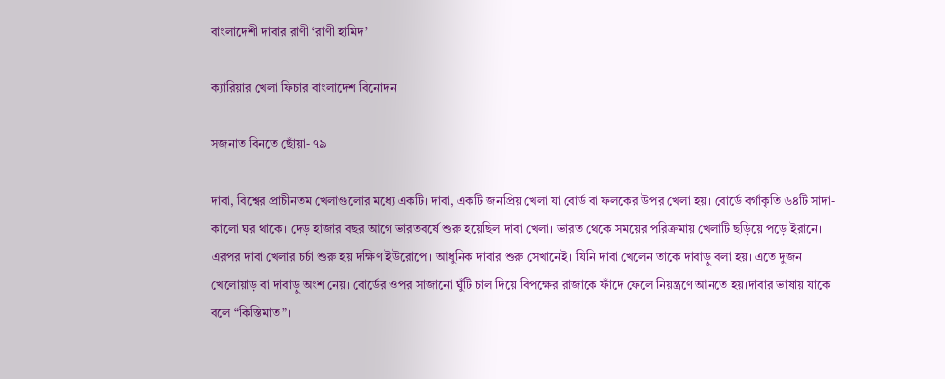বাংলাদেশী দাবার রাণী ‘রাণী হামিদ’

ক্যারিয়ার খেলা ফিচার বাংলাদেশ বিনোদন

সজনাত বিনতে ছোঁয়া- ৭৯

দাবা, বিশ্বের প্রাচীনতম খেলাগুলোর মধ্যে একটি। দাবা, একটি জনপ্রিয় খেলা যা বোর্ড বা ফলকের উপর খেলা হয়। বোর্ডে বর্গাকৃতি ৬৪টি সাদা-কালো ঘর থাকে। দেড় হাজার বছর আগে ভারতবর্ষে শুরু হয়েছিল দাবা খেলা। ভারত থেকে সময়ের পরিক্রমায় খেলাটি ছড়িয়ে পড়ে ইরানে। এরপর দাবা খেলার চর্চা শুরু হয় দক্ষিণ ইউরোপে। আধুনিক দাবার শুরু সেখানেই। যিনি দাবা খেলেন তাকে দাবাড়ু বলা হয়। এতে দুজন খেলোয়াড় বা দাবাড়ু অংশ নেয়। বোর্ডের ওপর সাজানো ঘুঁটি চাল দিয়ে বিপক্ষের রাজাকে ফাঁদে ফেলে নিয়ন্ত্রণে আনতে হয়।দাবার ভাষায় যাকে বলে “কিস্তিমাত”।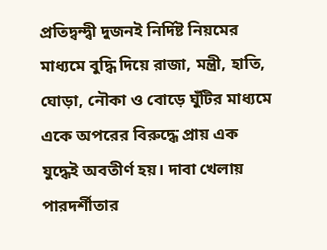প্রতিদ্বন্দ্বী দুজনই নির্দিষ্ট নিয়মের মাধ্যমে বুদ্ধি দিয়ে রাজা, মন্ত্রী, হাতি, ঘোড়া, নৌকা ও বোড়ে ঘুঁটির মাধ্যমে একে অপরের বিরুদ্ধে প্রায় এক যুদ্ধেই অবতীর্ণ হয়। দাবা খেলায় পারদর্শীতার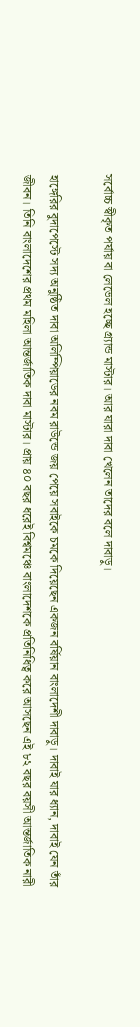সর্বোচ্চ স্বীকৃত পর্যায় বা লেভেল হচ্ছে গ্র্যান্ড মাস্টার। আর যারা দাবা খেলেন তাদের বলে দাবাড়ু।

হাঙ্গেরির বুদাপেস্টে সদ্য অনুষ্ঠিত দাবা অলিম্পিয়াডের নবম রাউন্ডে জয় পেয়ে সবাইকে চমকে দিয়েছেন একজন বর্ষিয়ান বাংলাদেশী দাবাড়ু। দাবাই যার ধ্যান, দাবাই যেন তাঁর জীবন। তিনি বাংলাদেশের প্রথম মহিলা আন্তর্জাতিক দাবা মাস্টার। প্রায় ৪০ বছর ধরেই বিশ্বমঞ্চে বাংলাদেশকে প্রতিনিধিত্ব করে আসছেন এই ৮২ বছর বয়সী আন্তর্জাতিক নারী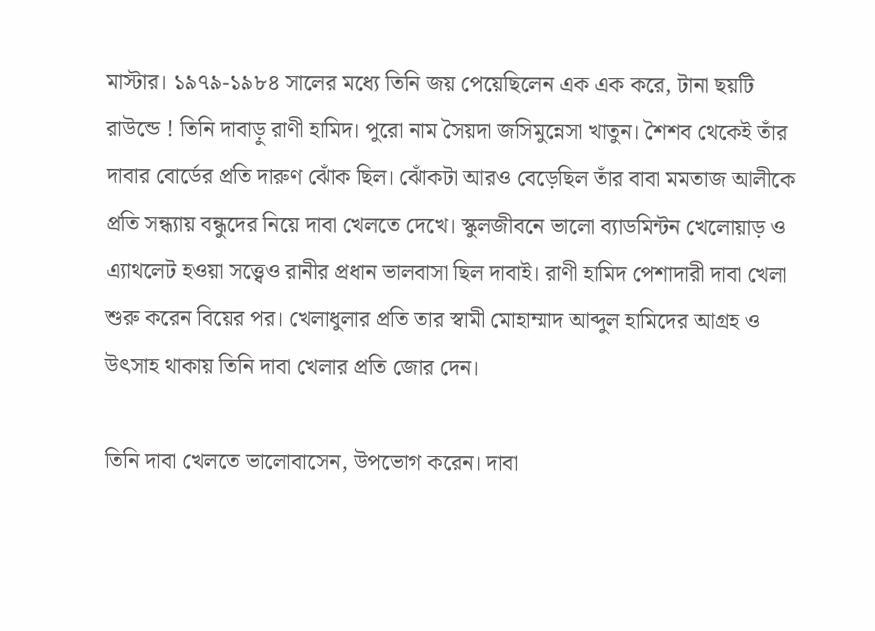মাস্টার। ১৯৭৯-১৯৮৪ সালের মধ্যে তিনি জয় পেয়েছিলেন এক এক করে, টানা ছয়টি রাউন্ডে ! তিনি দাবাড়ু রাণী হামিদ। পুরো নাম সৈয়দা জসিমুন্নেসা খাতুন। শৈশব থেকেই তাঁর দাবার বোর্ডের প্রতি দারুণ ঝোঁক ছিল। ঝোঁকটা আরও বেড়েছিল তাঁর বাবা মমতাজ আলীকে প্রতি সন্ধ্যায় বন্ধুদের নিয়ে দাবা খেলতে দেখে। স্কুলজীবনে ভালো ব্যাডমিন্টন খেলোয়াড় ও এ্যাথলেট হওয়া সত্ত্বেও রানীর প্রধান ভালবাসা ছিল দাবাই। রাণী হামিদ পেশাদারী দাবা খেলা শুরু করেন বিয়ের পর। খেলাধুলার প্রতি তার স্বামী মোহাম্মাদ আব্দুল হামিদের আগ্রহ ও উৎসাহ থাকায় তিনি দাবা খেলার প্রতি জোর দেন।

তিনি দাবা খেলতে ভালোবাসেন, উপভোগ করেন। দাবা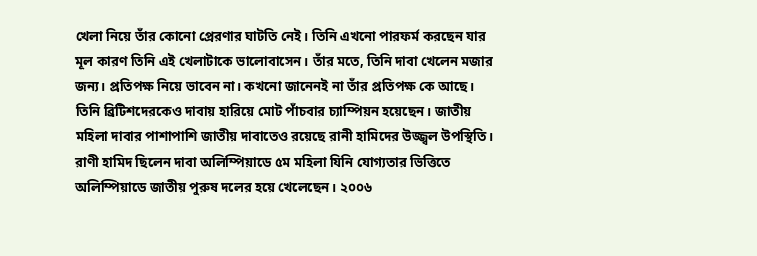খেলা নিয়ে তাঁর কোনো প্রেরণার ঘাটতি নেই। তিনি এখনো পারফর্ম করছেন যার মূল কারণ তিনি এই খেলাটাকে ভালোবাসেন। তাঁর মতে, তিনি দাবা খেলেন মজার জন্য। প্রতিপক্ষ নিয়ে ভাবেন না। কখনো জানেনই না তাঁর প্রতিপক্ষ কে আছে। তিনি ব্রিটিশদেরকেও দাবায় হারিয়ে মোট পাঁচবার চ্যাম্পিয়ন হয়েছেন। জাতীয় মহিলা দাবার পাশাপাশি জাতীয় দাবাতেও রয়েছে রানী হামিদের উজ্জ্বল উপস্থিতি। রাণী হামিদ ছিলেন দাবা অলিম্পিয়াডে ৫ম মহিলা যিনি যোগ্যতার ভিত্তিতে অলিম্পিয়াডে জাতীয় পুরুষ দলের হয়ে খেলেছেন। ২০০৬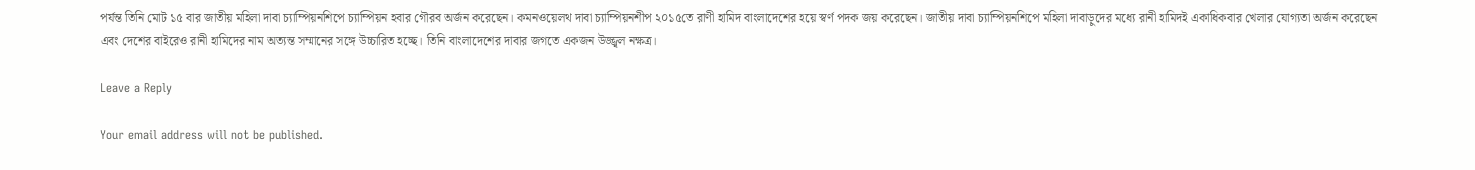পর্যন্ত তিনি মোট ১৫ বার জাতীয় মহিলা দাবা চ্যাম্পিয়নশিপে চ্যাম্পিয়ন হবার গৌরব অর্জন করেছেন। কমনওয়েলথ দাবা চ্যাম্পিয়নশীপ ২০১৫তে রাণী হামিদ বাংলাদেশের হয়ে স্বর্ণ পদক জয় করেছেন। জাতীয় দাবা চ্যাম্পিয়নশিপে মহিলা দাবাড়ুদের মধ্যে রানী হামিদই একাধিকবার খেলার যোগ্যতা অর্জন করেছেন এবং দেশের বাইরেও রানী হামিদের নাম অত্যন্ত সম্মানের সঙ্গে উচ্চারিত হচ্ছে। তিনি বাংলাদেশের দাবার জগতে একজন উজ্জ্বল নক্ষত্র।

Leave a Reply

Your email address will not be published.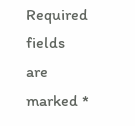Required fields are marked *